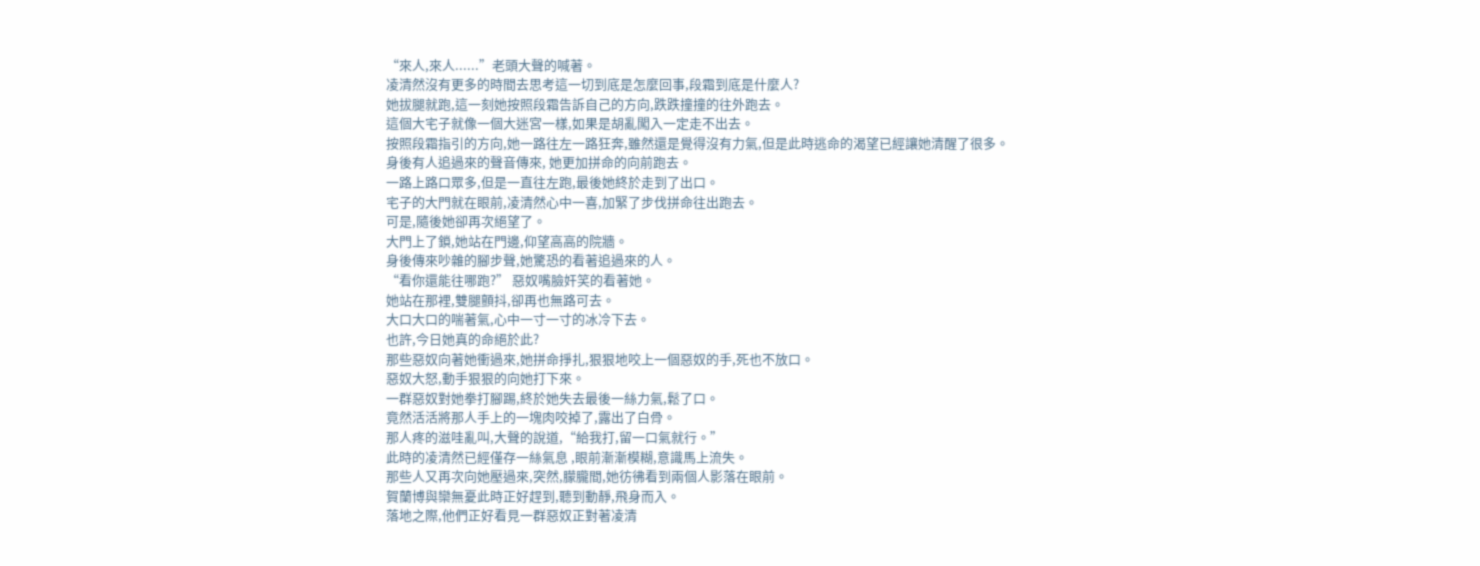“來人,來人......”老頭大聲的喊著。
凌清然沒有更多的時間去思考這一切到底是怎麼回事,段霜到底是什麼人?
她拔腿就跑,這一刻她按照段霜告訴自己的方向,跌跌撞撞的往外跑去。
這個大宅子就像一個大迷宮一樣,如果是胡亂闖入一定走不出去。
按照段霜指引的方向,她一路往左一路狂奔,雖然還是覺得沒有力氣,但是此時逃命的渴望已經讓她清醒了很多。
身後有人追過來的聲音傳來, 她更加拼命的向前跑去。
一路上路口眾多,但是一直往左跑,最後她終於走到了出口。
宅子的大門就在眼前,凌清然心中一喜,加緊了步伐拼命往出跑去。
可是,隨後她卻再次絕望了。
大門上了鎖,她站在門邊,仰望高高的院牆。
身後傳來吵雜的腳步聲,她驚恐的看著追過來的人。
“看你還能往哪跑?” 惡奴嘴臉奸笑的看著她。
她站在那裡,雙腿顫抖,卻再也無路可去。
大口大口的喘著氣,心中一寸一寸的冰冷下去。
也許,今日她真的命絕於此?
那些惡奴向著她衝過來,她拼命掙扎,狠狠地咬上一個惡奴的手,死也不放口。
惡奴大怒,動手狠狠的向她打下來。
一群惡奴對她拳打腳踢,終於她失去最後一絲力氣,鬆了口。
竟然活活將那人手上的一塊肉咬掉了,露出了白骨。
那人疼的滋哇亂叫,大聲的說道,“給我打,留一口氣就行。”
此時的凌清然已經僅存一絲氣息 ,眼前漸漸模糊,意識馬上流失。
那些人又再次向她壓過來,突然,朦朧間,她彷彿看到兩個人影落在眼前。
賀蘭博與欒無憂此時正好趕到,聽到動靜,飛身而入。
落地之際,他們正好看見一群惡奴正對著凌清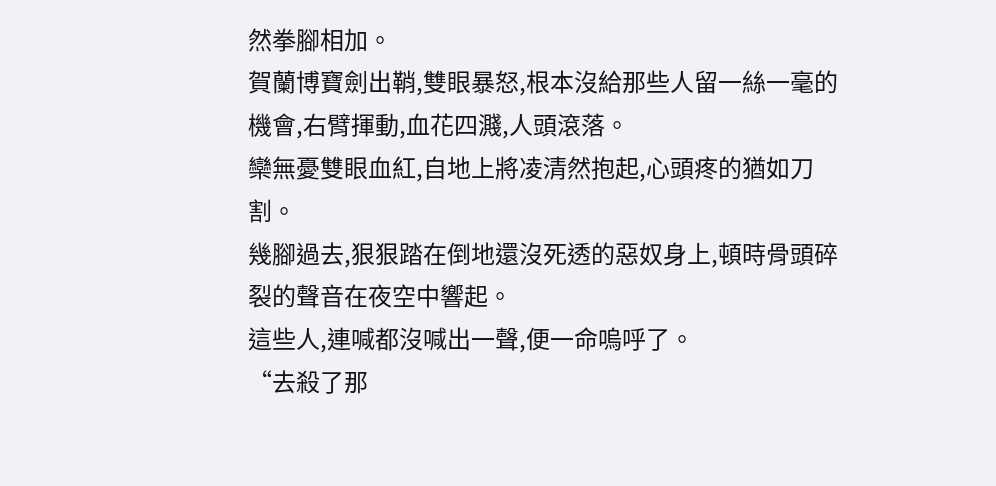然拳腳相加。
賀蘭博寶劍出鞘,雙眼暴怒,根本沒給那些人留一絲一毫的機會,右臂揮動,血花四濺,人頭滾落。
欒無憂雙眼血紅,自地上將凌清然抱起,心頭疼的猶如刀割。
幾腳過去,狠狠踏在倒地還沒死透的惡奴身上,頓時骨頭碎裂的聲音在夜空中響起。
這些人,連喊都沒喊出一聲,便一命嗚呼了。
“去殺了那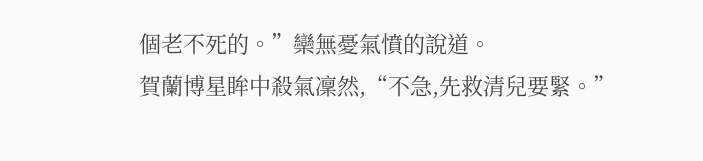個老不死的。”欒無憂氣憤的說道。
賀蘭博星眸中殺氣凜然,“不急,先救清兒要緊。”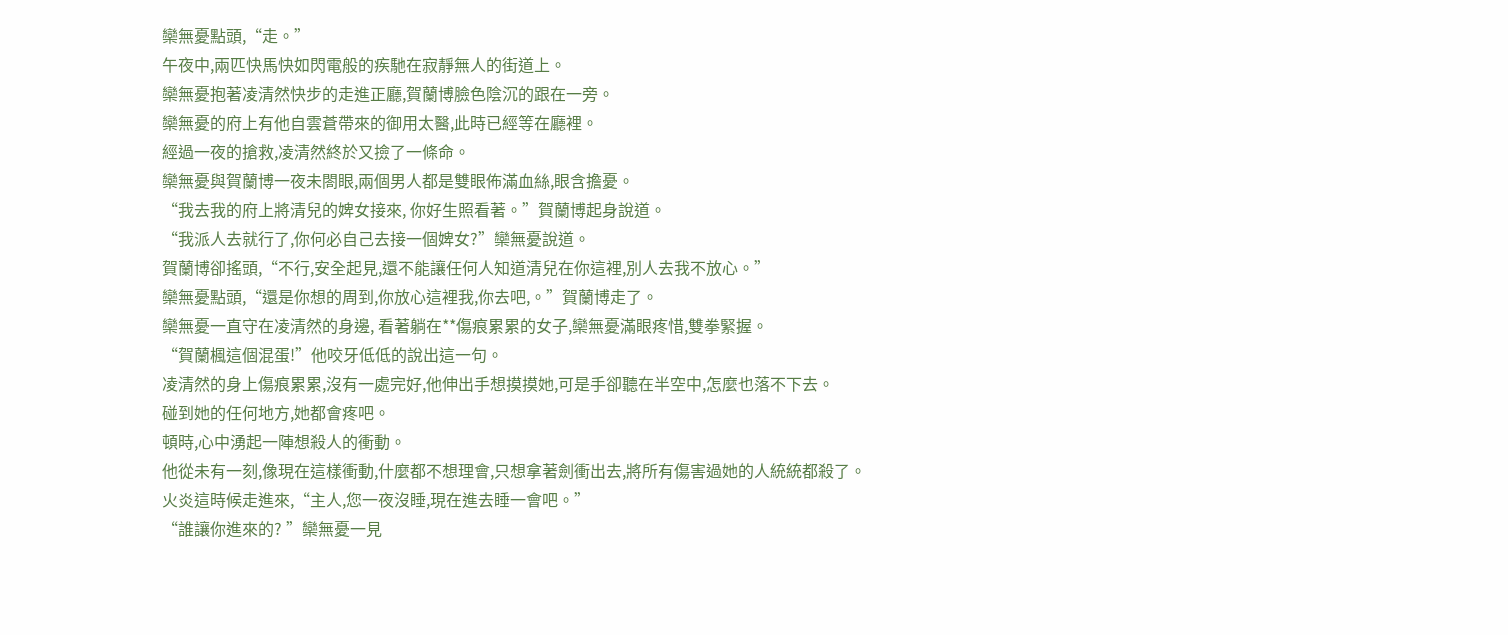欒無憂點頭,“走。”
午夜中,兩匹快馬快如閃電般的疾馳在寂靜無人的街道上。
欒無憂抱著凌清然快步的走進正廳,賀蘭博臉色陰沉的跟在一旁。
欒無憂的府上有他自雲蒼帶來的御用太醫,此時已經等在廳裡。
經過一夜的搶救,凌清然終於又撿了一條命。
欒無憂與賀蘭博一夜未閤眼,兩個男人都是雙眼佈滿血絲,眼含擔憂。
“我去我的府上將清兒的婢女接來, 你好生照看著。”賀蘭博起身說道。
“我派人去就行了,你何必自己去接一個婢女?”欒無憂說道。
賀蘭博卻搖頭,“不行,安全起見,還不能讓任何人知道清兒在你這裡,別人去我不放心。”
欒無憂點頭,“還是你想的周到,你放心這裡我,你去吧,。”賀蘭博走了。
欒無憂一直守在凌清然的身邊, 看著躺在**傷痕累累的女子,欒無憂滿眼疼惜,雙拳緊握。
“賀蘭楓這個混蛋!”他咬牙低低的說出這一句。
凌清然的身上傷痕累累,沒有一處完好,他伸出手想摸摸她,可是手卻聽在半空中,怎麼也落不下去。
碰到她的任何地方,她都會疼吧。
頓時,心中湧起一陣想殺人的衝動。
他從未有一刻,像現在這樣衝動,什麼都不想理會,只想拿著劍衝出去,將所有傷害過她的人統統都殺了。
火炎這時候走進來,“主人,您一夜沒睡,現在進去睡一會吧。”
“誰讓你進來的? ”欒無憂一見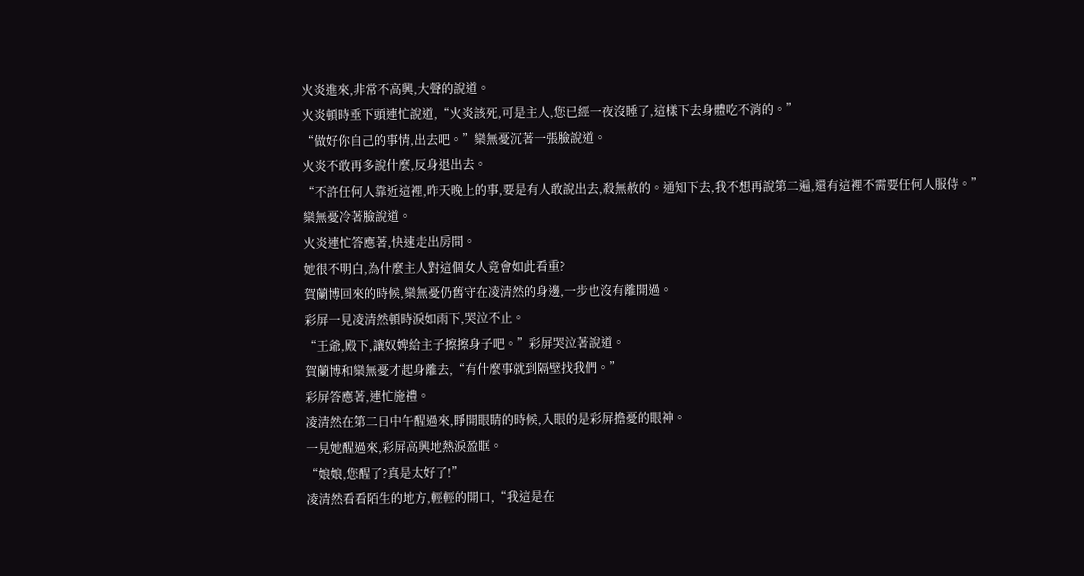火炎進來,非常不高興,大聲的說道。
火炎頓時垂下頭連忙說道,“火炎該死,可是主人,您已經一夜沒睡了,這樣下去身體吃不消的。”
“做好你自己的事情,出去吧。”欒無憂沉著一張臉說道。
火炎不敢再多說什麼,反身退出去。
“不許任何人靠近這裡,昨天晚上的事,要是有人敢說出去,殺無赦的。通知下去,我不想再說第二遍,還有這裡不需要任何人服侍。”
欒無憂冷著臉說道。
火炎連忙答應著,快速走出房間。
她很不明白,為什麼主人對這個女人竟會如此看重?
賀蘭博回來的時候,欒無憂仍舊守在凌清然的身邊,一步也沒有離開過。
彩屏一見凌清然頓時淚如雨下,哭泣不止。
“王爺,殿下,讓奴婢給主子擦擦身子吧。”彩屏哭泣著說道。
賀蘭博和欒無憂才起身離去,“有什麼事就到隔壁找我們。”
彩屏答應著,連忙施禮。
凌清然在第二日中午醒過來,睜開眼睛的時候,入眼的是彩屏擔憂的眼神。
一見她醒過來,彩屏高興地熱淚盈眶。
“娘娘,您醒了?真是太好了!”
凌清然看看陌生的地方,輕輕的開口,“我這是在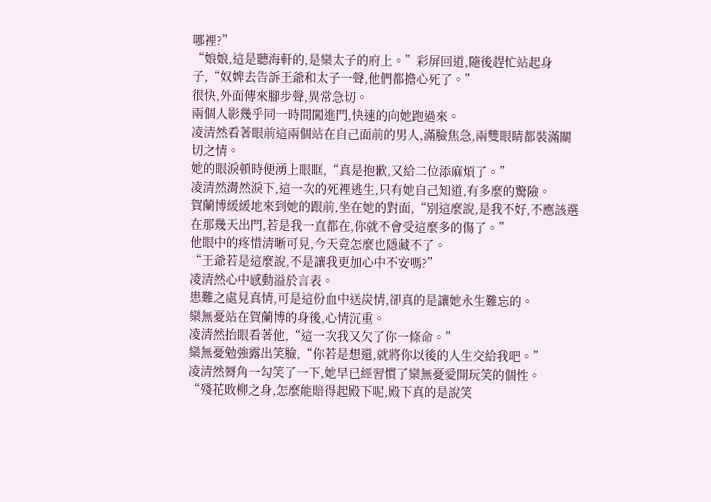哪裡?”
“娘娘,這是聽海軒的,是欒太子的府上。”彩屏回道,隨後趕忙站起身子,“奴婢去告訴王爺和太子一聲,他們都擔心死了。”
很快,外面傳來腳步聲,異常急切。
兩個人影幾乎同一時間闖進門,快速的向她跑過來。
凌清然看著眼前這兩個站在自己面前的男人,滿臉焦急,兩雙眼睛都裝滿關切之情。
她的眼淚頓時便湧上眼眶,“真是抱歉,又給二位添麻煩了。”
凌清然潸然淚下,這一次的死裡逃生,只有她自己知道,有多麼的驚險。
賀蘭博緩緩地來到她的跟前,坐在她的對面,“別這麼說,是我不好,不應該選在那幾天出門,若是我一直都在,你就不會受這麼多的傷了。”
他眼中的疼惜清晰可見,今天竟怎麼也隱藏不了。
“王爺若是這麼說,不是讓我更加心中不安嗎?”
凌清然心中感動溢於言表。
患難之處見真情,可是這份血中送炭情,卻真的是讓她永生難忘的。
欒無憂站在賀蘭博的身後,心情沉重。
凌清然抬眼看著他,“這一次我又欠了你一條命。”
欒無憂勉強露出笑臉,“你若是想還,就將你以後的人生交給我吧。”
凌清然脣角一勾笑了一下,她早已經習慣了欒無憂愛開玩笑的個性。
“殘花敗柳之身,怎麼能賠得起殿下呢,殿下真的是說笑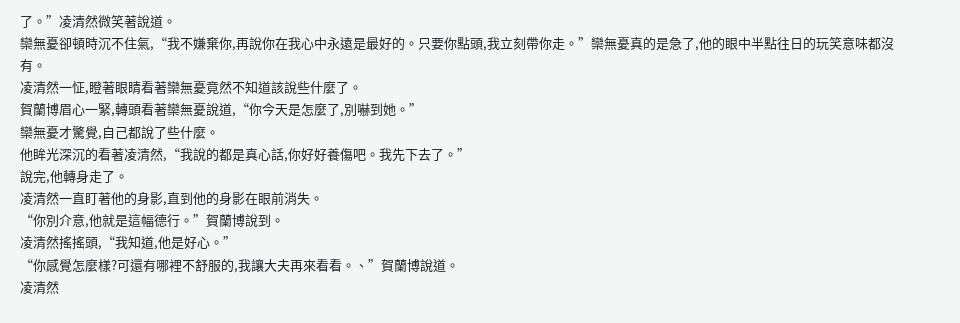了。”凌清然微笑著說道。
欒無憂卻頓時沉不住氣,“我不嫌棄你,再說你在我心中永遠是最好的。只要你點頭,我立刻帶你走。”欒無憂真的是急了,他的眼中半點往日的玩笑意味都沒有。
凌清然一怔,瞪著眼睛看著欒無憂竟然不知道該說些什麼了。
賀蘭博眉心一緊,轉頭看著欒無憂說道,“你今天是怎麼了,別嚇到她。”
欒無憂才驚覺,自己都說了些什麼。
他眸光深沉的看著凌清然,“我說的都是真心話,你好好養傷吧。我先下去了。”
說完,他轉身走了。
凌清然一直盯著他的身影,直到他的身影在眼前消失。
“你別介意,他就是這幅德行。”賀蘭博說到。
凌清然搖搖頭,“我知道,他是好心。”
“你感覺怎麼樣?可還有哪裡不舒服的,我讓大夫再來看看。、”賀蘭博說道。
凌清然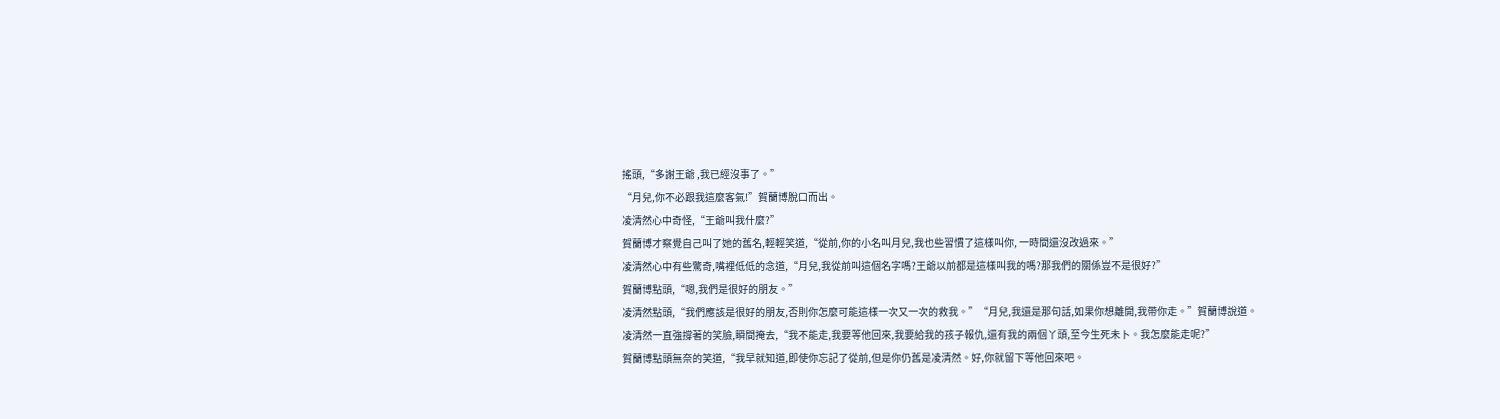搖頭,“多謝王爺 ,我已經沒事了。”
“月兒,你不必跟我這麼客氣!”賀蘭博脫口而出。
凌清然心中奇怪,“王爺叫我什麼?”
賀蘭博才察覺自己叫了她的舊名,輕輕笑道,“從前,你的小名叫月兒,我也些習慣了這樣叫你, 一時間還沒改過來。”
凌清然心中有些驚奇,嘴裡低低的念道,“月兒,我從前叫這個名字嗎?王爺以前都是這樣叫我的嗎?那我們的關係豈不是很好?”
賀蘭博點頭,“嗯,我們是很好的朋友。”
凌清然點頭,“我們應該是很好的朋友,否則你怎麼可能這樣一次又一次的救我。”“月兒,我還是那句話,如果你想離開,我帶你走。”賀蘭博說道。
凌清然一直強撐著的笑臉,瞬間掩去,“我不能走,我要等他回來,我要給我的孩子報仇,還有我的兩個丫頭,至今生死未卜。我怎麼能走呢?”
賀蘭博點頭無奈的笑道,“我早就知道,即使你忘記了從前,但是你仍舊是凌清然。好,你就留下等他回來吧。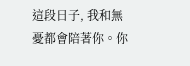這段日子, 我和無憂都會陪著你。你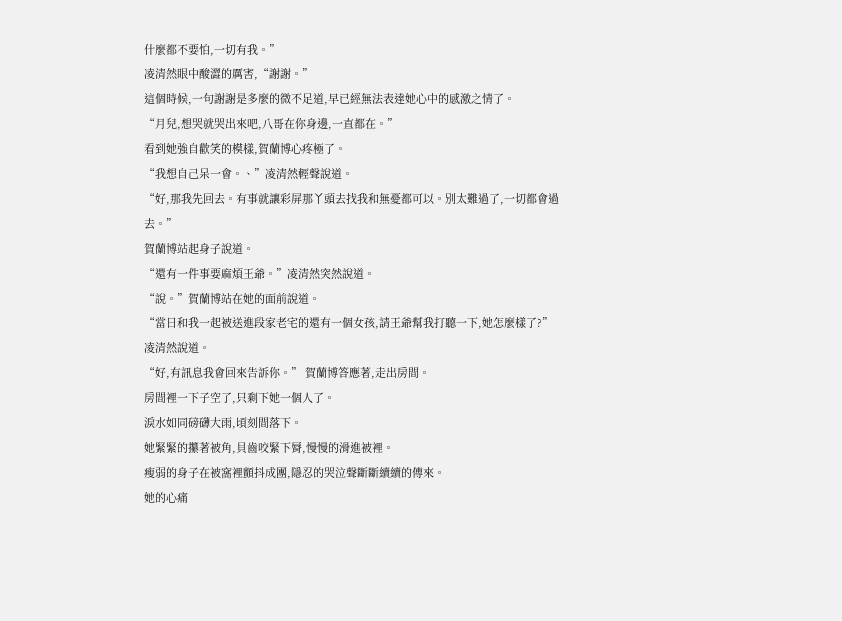什麼都不要怕,一切有我。”
凌清然眼中酸澀的厲害,“謝謝。”
這個時候,一句謝謝是多麼的微不足道,早已經無法表達她心中的感激之情了。
“月兒,想哭就哭出來吧,八哥在你身邊,一直都在。”
看到她強自歡笑的模樣,賀蘭博心疼極了。
“我想自己呆一會。、”凌清然輕聲說道。
“好,那我先回去。有事就讓彩屏那丫頭去找我和無憂都可以。別太難過了,一切都會過去。”
賀蘭博站起身子說道。
“還有一件事要麻煩王爺。”凌清然突然說道。
“說。”賀蘭博站在她的面前說道。
“當日和我一起被送進段家老宅的還有一個女孩,請王爺幫我打聽一下,她怎麼樣了?”
凌清然說道。
“好,有訊息我會回來告訴你。” 賀蘭博答應著,走出房間。
房間裡一下子空了,只剩下她一個人了。
淚水如同磅礴大雨,頃刻間落下。
她緊緊的攥著被角,貝齒咬緊下脣,慢慢的滑進被裡。
瘦弱的身子在被窩裡顫抖成團,隱忍的哭泣聲斷斷續續的傳來。
她的心痛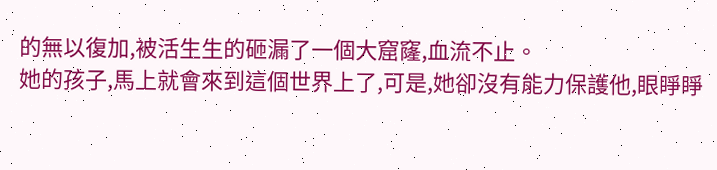的無以復加,被活生生的砸漏了一個大窟窿,血流不止。
她的孩子,馬上就會來到這個世界上了,可是,她卻沒有能力保護他,眼睜睜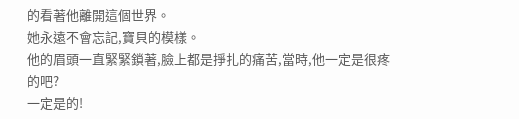的看著他離開這個世界。
她永遠不會忘記,寶貝的模樣。
他的眉頭一直緊緊鎖著,臉上都是掙扎的痛苦,當時,他一定是很疼的吧?
一定是的!